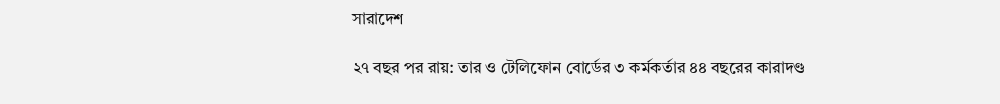সারাদেশ

২৭ বছর পর রায়: তার ও টেলিফোন বোর্ডের ৩ কর্মকর্তার ৪৪ বছরের কারাদণ্ড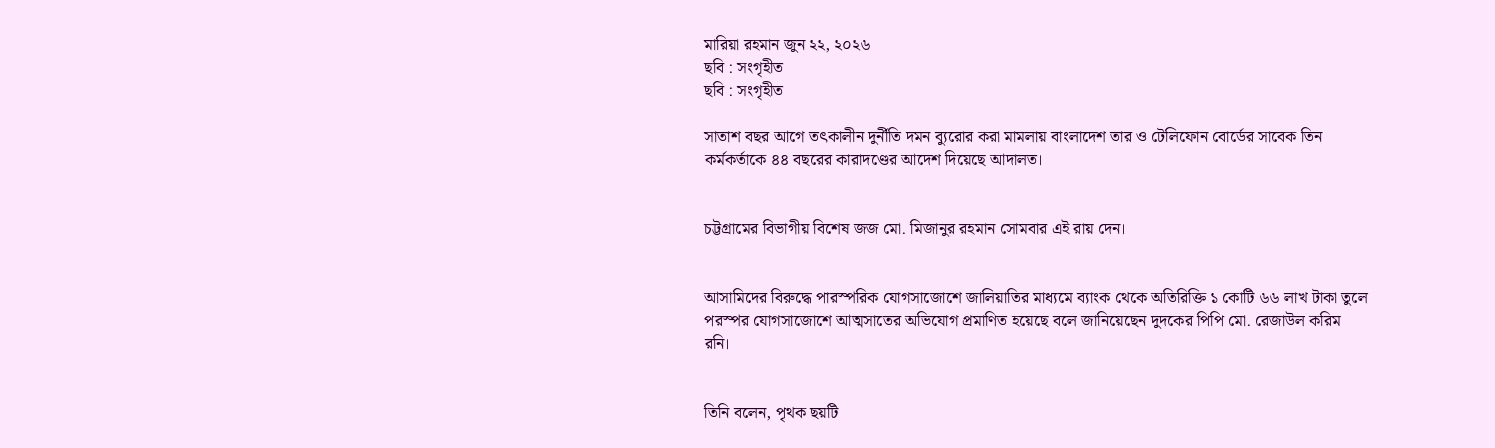মারিয়া রহমান জুন ২২, ২০২৬
ছবি : সংগৃহীত
ছবি : সংগৃহীত

সাতাশ বছর আগে তৎকালীন দুর্নীতি দমন ব্যুরোর করা মামলায় বাংলাদেশ তার ও টেলিফোন বোর্ডের সাবেক তিন কর্মকর্তাকে ৪৪ বছরের কারাদণ্ডের আদেশ দিয়েছে আদালত।


চট্টগ্রামের বিভাগীয় বিশেষ জজ মো. মিজানুর রহমান সোমবার এই রায় দেন।


আসামিদের বিরুদ্ধে পারস্পরিক যোগসাজোশে জালিয়াতির মাধ্যমে ব্যাংক থেকে অতিরিক্তি ১ কোটি ৬৬ লাখ টাকা তুলে পরস্পর যোগসাজোশে আত্মসাতের অভিযোগ প্রমাণিত হয়েছে বলে জানিয়েছেন দুদকের পিপি মো. রেজাউল করিম রনি।


তিনি বলেন, পৃথক ছয়টি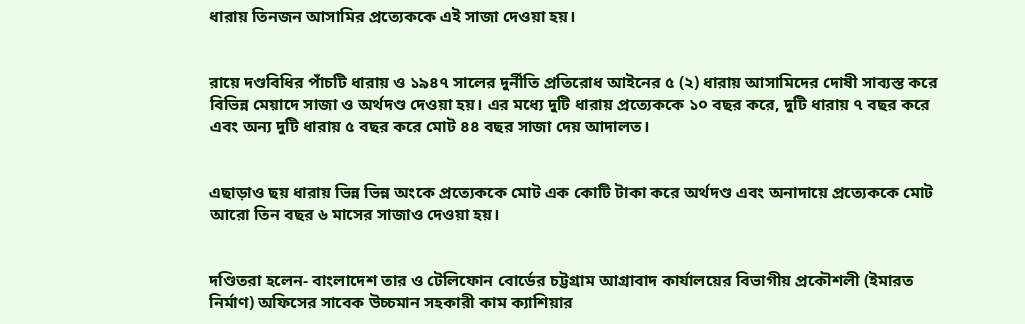ধারায় তিনজন আসামির প্রত্যেককে এই সাজা দেওয়া হয়।


রায়ে দণ্ডবিধির পাঁচটি ধারায় ও ১৯৪৭ সালের দুর্নীতি প্রতিরোধ আইনের ৫ (২) ধারায় আসামিদের দোষী সাব্যস্ত করে বিভিন্ন মেয়াদে সাজা ও অর্থদণ্ড দেওয়া হয়। এর মধ্যে দুটি ধারায় প্রত্যেককে ১০ বছর করে, দুটি ধারায় ৭ বছর করে এবং অন্য দুটি ধারায় ৫ বছর করে মোট ৪৪ বছর সাজা দেয় আদালত।


এছাড়াও ছয় ধারায় ভিন্ন ভিন্ন অংকে প্রত্যেককে মোট এক কোটি টাকা করে অর্থদণ্ড এবং অনাদায়ে প্রত্যেককে মোট আরো তিন বছর ৬ মাসের সাজাও দেওয়া হয়।


দণ্ডিতরা হলেন- বাংলাদেশ তার ও টেলিফোন বোর্ডের চট্টগ্রাম আগ্রাবাদ কার্যালয়ের বিভাগীয় প্রকৌশলী (ইমারত নির্মাণ) অফিসের সাবেক উচ্চমান সহকারী কাম ক্যাশিয়ার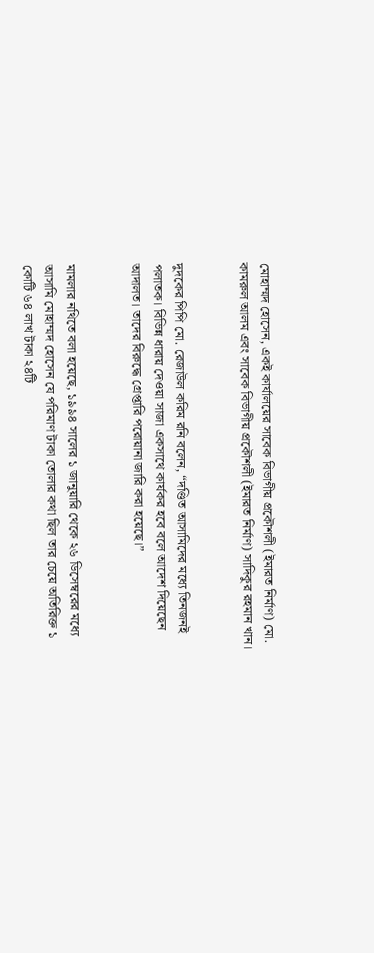মোহাম্মদ হোসেন, একই কার্যালয়ের সাবেক বিভাগীয় প্রকৌশলী (ইমারত নির্মাণ) মো. কামরুল আলম এবং সাবেক বিভাগীয় প্রকৌশলী (ইমারত নির্মাণ) সাদিকুর রহমান খান।


দুদকের পিপি মো. রেজাউল করিম রনি বলেন, “দণ্ডিত আসামিদের মধ্যে তিনজনই পলাতক। বিভিন্ন ধারায় দেওয়া সাজা একসাথে কার্যকর হবে বলে আদেশ দিয়েছেন আদালত। তাদের বিরুদ্ধে গ্রেপ্তারি পরোয়ানা জারি করা হয়েছে।”


মামলার নথিতে বলা হয়েছে, ১৯৯৪ সালের ১ জানুয়ারি থেকে ২৬ ডিসেম্বরের মধ্যে আসামি মোহাম্মদ হোসেন যে পরিমাণ টাকা তোলার কথা ছিল তার চেয়ে অতিরিক্ত ১ কোটি ৬৪ লাখ টাকা ২৪টি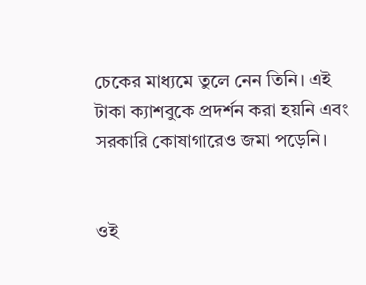চেকের মাধ্যমে তুলে নেন তিনি। এই টাকা ক্যাশবুকে প্রদর্শন করা হয়নি এবং সরকারি কোষাগারেও জমা পড়েনি।


ওই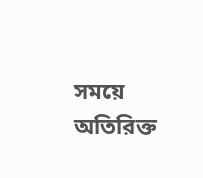সময়ে অতিরিক্ত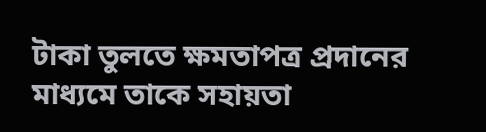টাকা তুলতে ক্ষমতাপত্র প্রদানের মাধ্যমে তাকে সহায়তা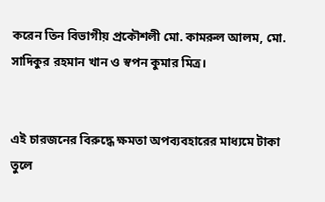করেন তিন বিভাগীয় প্রকৌশলী মো. কামরুল আলম, মো. সাদিকুর রহমান খান ও স্বপন কুমার মিত্র।


এই চারজনের বিরুদ্ধে ক্ষমতা অপব্যবহারের মাধ্যমে টাকা তুলে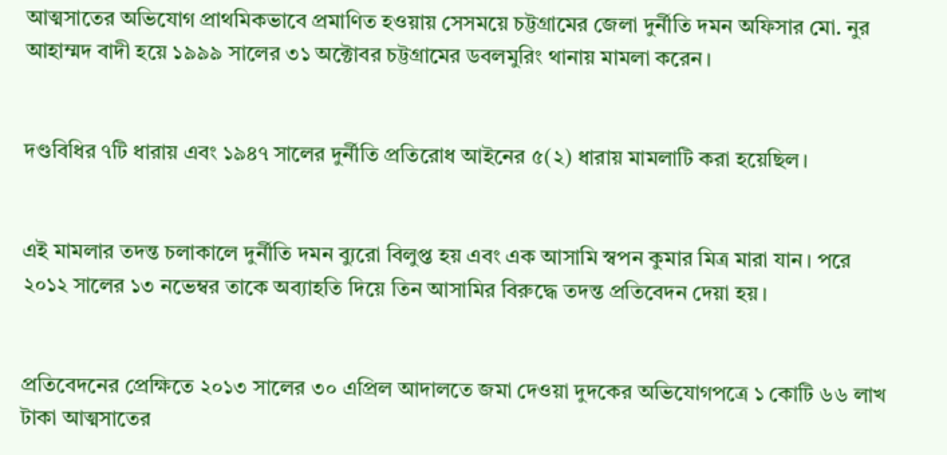আত্মসাতের অভিযোগ প্রাথমিকভাবে প্রমাণিত হওয়ায় সেসময়ে চট্টগ্রামের জেলা দুর্নীতি দমন অফিসার মো. নুর আহাম্মদ বাদী হয়ে ১৯৯৯ সালের ৩১ অক্টোবর চট্টগ্রামের ডবলমুরিং থানায় মামলা করেন।


দণ্ডবিধির ৭টি ধারায় এবং ১৯৪৭ সালের দুর্নীতি প্রতিরোধ আইনের ৫(২) ধারায় মামলাটি করা হয়েছিল।


এই মামলার তদন্ত চলাকালে দুর্নীতি দমন ব্যুরো বিলুপ্ত হয় এবং এক আসামি স্বপন কুমার মিত্র মারা যান। পরে ২০১২ সালের ১৩ নভেম্বর তাকে অব্যাহতি দিয়ে তিন আসামির বিরুদ্ধে তদন্ত প্রতিবেদন দেয়া হয়।


প্রতিবেদনের প্রেক্ষিতে ২০১৩ সালের ৩০ এপ্রিল আদালতে জমা দেওয়া দুদকের অভিযোগপত্রে ১ কোটি ৬৬ লাখ টাকা আত্মসাতের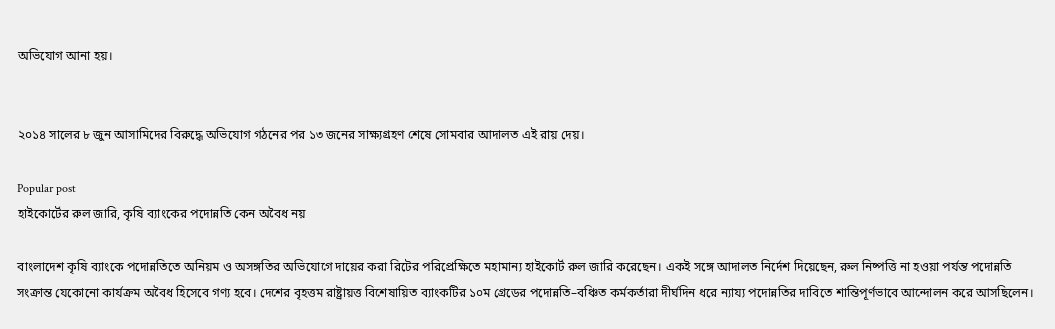অভিযোগ আনা হয়।


২০১৪ সালের ৮ জুন আসামিদের বিরুদ্ধে অভিযোগ গঠনের পর ১৩ জনের সাক্ষ্যগ্রহণ শেষে সোমবার আদালত এই রায় দেয়।

Popular post
হাইকোর্টের রুল জারি, কৃষি ব্যাংকের পদোন্নতি কেন অবৈধ নয়

বাংলাদেশ কৃষি ব্যাংকে পদোন্নতিতে অনিয়ম ও অসঙ্গতির অভিযোগে দায়ের করা রিটের পরিপ্রেক্ষিতে মহামান্য হাইকোর্ট রুল জারি করেছেন। একই সঙ্গে আদালত নির্দেশ দিয়েছেন, রুল নিষ্পত্তি না হওয়া পর্যন্ত পদোন্নতি সংক্রান্ত যেকোনো কার্যক্রম অবৈধ হিসেবে গণ্য হবে। দেশের বৃহত্তম রাষ্ট্রায়ত্ত বিশেষায়িত ব্যাংকটির ১০ম গ্রেডের পদোন্নতি–বঞ্চিত কর্মকর্তারা দীর্ঘদিন ধরে ন্যায্য পদোন্নতির দাবিতে শান্তিপূর্ণভাবে আন্দোলন করে আসছিলেন।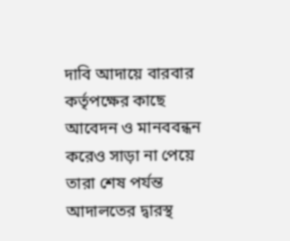দাবি আদায়ে বারবার কর্তৃপক্ষের কাছে আবেদন ও মানববন্ধন করেও সাড়া না পেয়ে তারা শেষ পর্যন্ত আদালতের দ্বারস্থ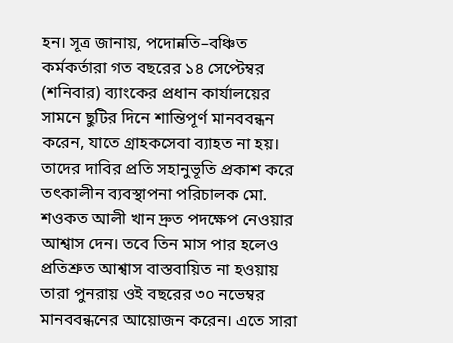হন। সূত্র জানায়, পদোন্নতি–বঞ্চিত কর্মকর্তারা গত বছরের ১৪ সেপ্টেম্বর (শনিবার) ব্যাংকের প্রধান কার্যালয়ের সামনে ছুটির দিনে শান্তিপূর্ণ মানববন্ধন করেন, যাতে গ্রাহকসেবা ব্যাহত না হয়। তাদের দাবির প্রতি সহানুভূতি প্রকাশ করে তৎকালীন ব্যবস্থাপনা পরিচালক মো. শওকত আলী খান দ্রুত পদক্ষেপ নেওয়ার আশ্বাস দেন। তবে তিন মাস পার হলেও প্রতিশ্রুত আশ্বাস বাস্তবায়িত না হওয়ায় তারা পুনরায় ওই বছরের ৩০ নভেম্বর মানববন্ধনের আয়োজন করেন। এতে সারা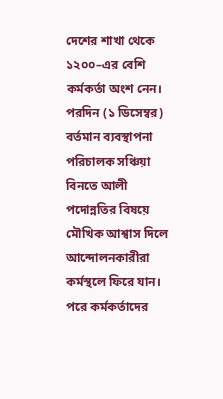দেশের শাখা থেকে ১২০০–এর বেশি কর্মকর্তা অংশ নেন। পরদিন (১ ডিসেম্বর) বর্তমান ব্যবস্থাপনা পরিচালক সঞ্চিয়া বিনতে আলী পদোন্নতির বিষয়ে মৌখিক আশ্বাস দিলে আন্দোলনকারীরা কর্মস্থলে ফিরে যান। পরে কর্মকর্তাদের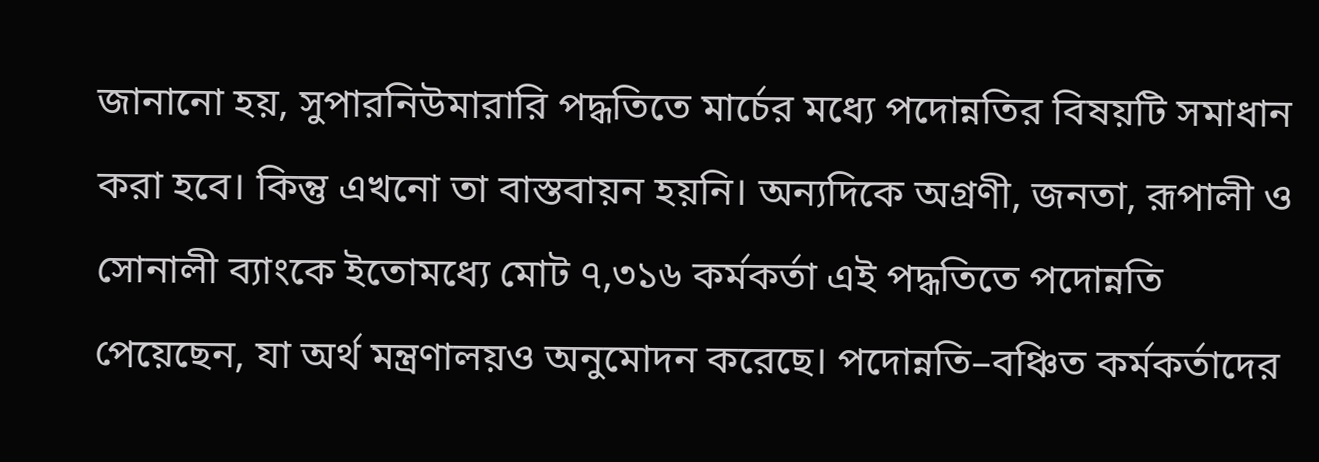জানানো হয়, সুপারনিউমারারি পদ্ধতিতে মার্চের মধ্যে পদোন্নতির বিষয়টি সমাধান করা হবে। কিন্তু এখনো তা বাস্তবায়ন হয়নি। অন্যদিকে অগ্রণী, জনতা, রূপালী ও সোনালী ব্যাংকে ইতোমধ্যে মোট ৭,৩১৬ কর্মকর্তা এই পদ্ধতিতে পদোন্নতি পেয়েছেন, যা অর্থ মন্ত্রণালয়ও অনুমোদন করেছে। পদোন্নতি–বঞ্চিত কর্মকর্তাদের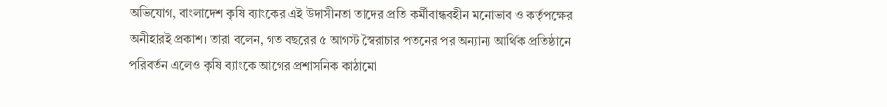অভিযোগ, বাংলাদেশ কৃষি ব্যাংকের এই উদাসীনতা তাদের প্রতি কর্মীবান্ধবহীন মনোভাব ও কর্তৃপক্ষের অনীহারই প্রকাশ। তারা বলেন, গত বছরের ৫ আগস্ট স্বৈরাচার পতনের পর অন্যান্য আর্থিক প্রতিষ্ঠানে পরিবর্তন এলেও কৃষি ব্যাংকে আগের প্রশাসনিক কাঠামো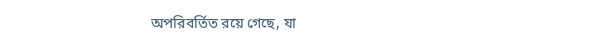অপরিবর্তিত রয়ে গেছে, যা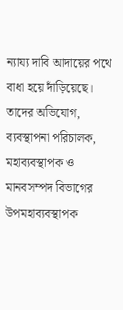ন্যায্য দাবি আদায়ের পথে বাধা হয়ে দাঁড়িয়েছে। তাদের অভিযোগ, ব্যবস্থাপনা পরিচালক, মহাব্যবস্থাপক ও মানবসম্পদ বিভাগের উপমহাব্যবস্থাপক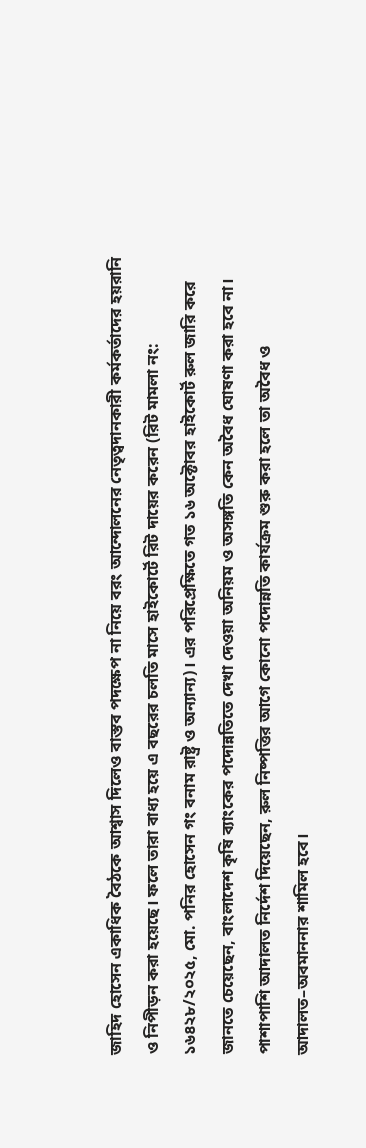জাহিদ হোসেন একাধিক বৈঠকে আশ্বাস দিলেও বাস্তব পদক্ষেপ না নিয়ে বরং আন্দোলনের নেতৃত্বদানকারী কর্মকর্তাদের হয়রানি ও নিপীড়ন করা হয়েছে। ফলে তারা বাধ্য হয়ে এ বছরের চলতি মাসে হাইকোর্টে রিট দায়ের করেন (রিট মামলা নং: ১৬৪২৮/২০২৫, মো. পনির হোসেন গং বনাম রাষ্ট্র ও অন্যান্য)। এর পরিপ্রেক্ষিতে গত ১৬ অক্টোবর হাইকোর্ট রুল জারি করে জানতে চেয়েছেন, বাংলাদেশ কৃষি ব্যাংকের পদোন্নতিতে দেখা দেওয়া অনিয়ম ও অসঙ্গতি কেন অবৈধ ঘোষণা করা হবে না। পাশাপাশি আদালত নির্দেশ দিয়েছেন, রুল নিষ্পত্তির আগে কোনো পদোন্নতি কার্যক্রম শুরু করা হলে তা অবৈধ ও আদালত–অবমাননার শামিল হবে।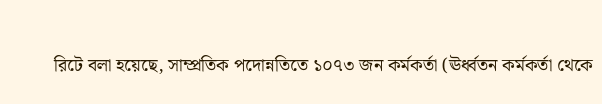রিটে বলা হয়েছে, সাম্প্রতিক পদোন্নতিতে ১০৭৩ জন কর্মকর্তা (ঊর্ধ্বতন কর্মকর্তা থেকে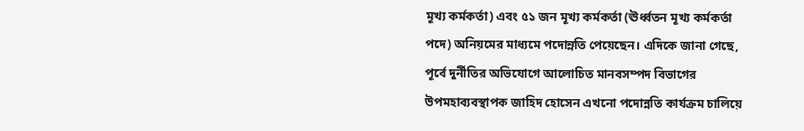মূখ্য কর্মকর্তা) এবং ৫১ জন মূখ্য কর্মকর্তা (ঊর্ধ্বতন মূখ্য কর্মকর্তা পদে) অনিয়মের মাধ্যমে পদোন্নতি পেয়েছেন। এদিকে জানা গেছে, পূর্বে দুর্নীতির অভিযোগে আলোচিত মানবসম্পদ বিভাগের উপমহাব্যবস্থাপক জাহিদ হোসেন এখনো পদোন্নতি কার্যক্রম চালিয়ে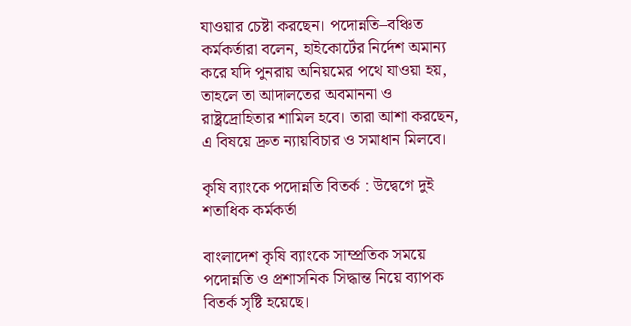যাওয়ার চেষ্টা করছেন। পদোন্নতি–বঞ্চিত কর্মকর্তারা বলেন, হাইকোর্টের নির্দেশ অমান্য করে যদি পুনরায় অনিয়মের পথে যাওয়া হয়, তাহলে তা আদালতের অবমাননা ও রাষ্ট্রদ্রোহিতার শামিল হবে। তারা আশা করছেন, এ বিষয়ে দ্রুত ন্যায়বিচার ও সমাধান মিলবে।

কৃষি ব্যাংকে পদোন্নতি বিতর্ক : উদ্বেগে দুই শতাধিক কর্মকর্তা

বাংলাদেশ কৃষি ব্যাংকে সাম্প্রতিক সময়ে পদোন্নতি ও প্রশাসনিক সিদ্ধান্ত নিয়ে ব্যাপক বিতর্ক সৃষ্টি হয়েছে।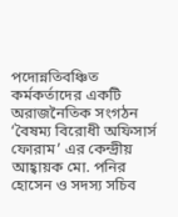পদোন্নতিবঞ্চিত কর্মকর্তাদের একটি অরাজনৈতিক সংগঠন ‘বৈষম্য বিরোধী অফিসার্স ফোরাম’ এর কেন্দ্রীয় আহ্বায়ক মো. পনির হোসেন ও সদস্য সচিব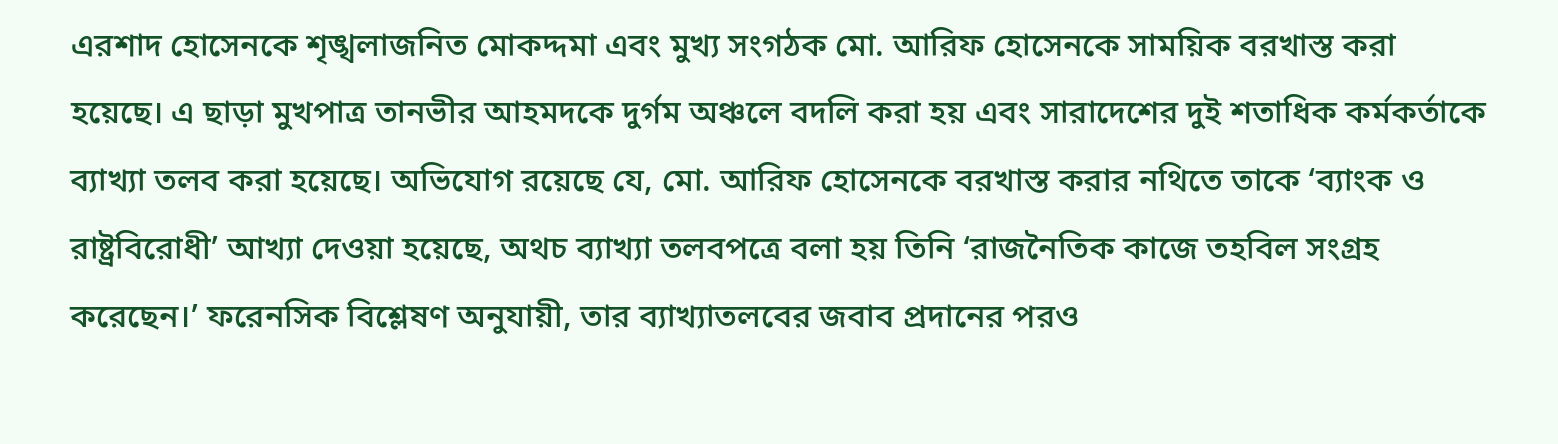এরশাদ হোসেনকে শৃঙ্খলাজনিত মোকদ্দমা এবং মুখ্য সংগঠক মো. আরিফ হোসেনকে সাময়িক বরখাস্ত করা হয়েছে। এ ছাড়া মুখপাত্র তানভীর আহমদকে দুর্গম অঞ্চলে বদলি করা হয় এবং সারাদেশের দুই শতাধিক কর্মকর্তাকে ব্যাখ্যা তলব করা হয়েছে। অভিযোগ রয়েছে যে, মো. আরিফ হোসেনকে বরখাস্ত করার নথিতে তাকে ‘ব্যাংক ও রাষ্ট্রবিরোধী’ আখ্যা দেওয়া হয়েছে, অথচ ব্যাখ্যা তলবপত্রে বলা হয় তিনি ‘রাজনৈতিক কাজে তহবিল সংগ্রহ করেছেন।’ ফরেনসিক বিশ্লেষণ অনুযায়ী, তার ব্যাখ্যাতলবের জবাব প্রদানের পরও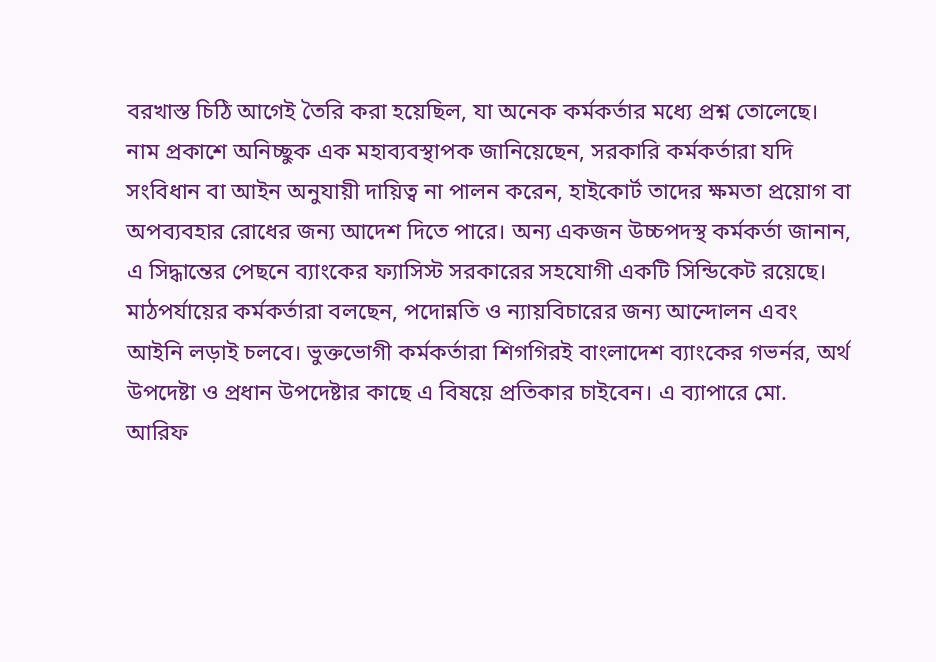বরখাস্ত চিঠি আগেই তৈরি করা হয়েছিল, যা অনেক কর্মকর্তার মধ্যে প্রশ্ন তোলেছে। নাম প্রকাশে অনিচ্ছুক এক মহাব্যবস্থাপক জানিয়েছেন, সরকারি কর্মকর্তারা যদি সংবিধান বা আইন অনুযায়ী দায়িত্ব না পালন করেন, হাইকোর্ট তাদের ক্ষমতা প্রয়োগ বা অপব্যবহার রোধের জন্য আদেশ দিতে পারে। অন্য একজন উচ্চপদস্থ কর্মকর্তা জানান, এ সিদ্ধান্তের পেছনে ব্যাংকের ফ্যাসিস্ট সরকারের সহযোগী একটি সিন্ডিকেট রয়েছে। মাঠপর্যায়ের কর্মকর্তারা বলছেন, পদোন্নতি ও ন্যায়বিচারের জন্য আন্দোলন এবং আইনি লড়াই চলবে। ভুক্তভোগী কর্মকর্তারা শিগগিরই বাংলাদেশ ব্যাংকের গভর্নর, অর্থ উপদেষ্টা ও প্রধান উপদেষ্টার কাছে এ বিষয়ে প্রতিকার চাইবেন। এ ব্যাপারে মো. আরিফ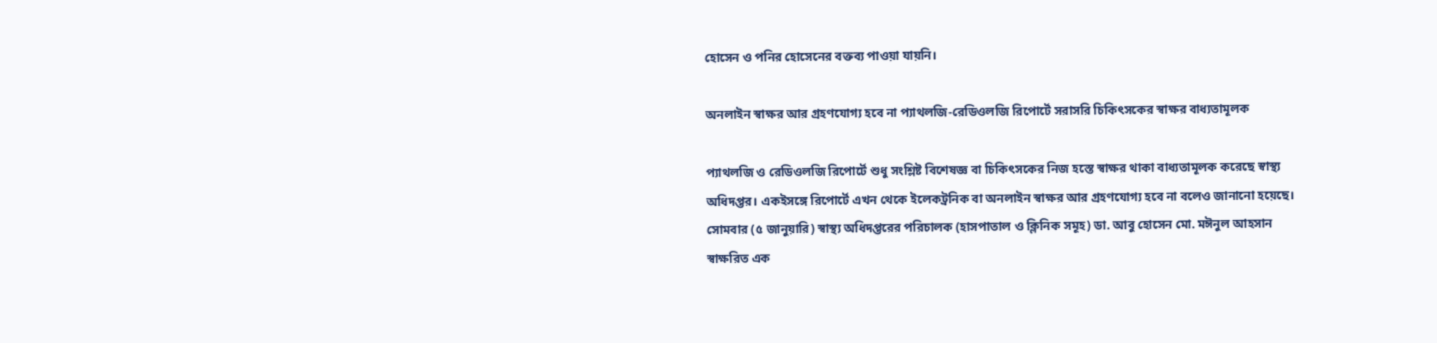হোসেন ও পনির হোসেনের বক্তব্য পাওয়া যায়নি।

অনলাইন স্বাক্ষর আর গ্রহণযোগ্য হবে না প্যাথলজি-রেডিওলজি রিপোর্টে সরাসরি চিকিৎসকের স্বাক্ষর বাধ্যতামূলক

প্যাথলজি ও রেডিওলজি রিপোর্টে শুধু সংশ্লিষ্ট বিশেষজ্ঞ বা চিকিৎসকের নিজ হস্তে স্বাক্ষর থাকা বাধ্যতামূলক করেছে স্বাস্থ্য অধিদপ্তর। একইসঙ্গে রিপোর্টে এখন থেকে ইলেকট্রনিক বা অনলাইন স্বাক্ষর আর গ্রহণযোগ্য হবে না বলেও জানানো হয়েছে। সোমবার (৫ জানুয়ারি) স্বাস্থ্য অধিদপ্তরের পরিচালক (হাসপাতাল ও ক্লিনিক সমূহ) ডা. আবু হোসেন মো. মঈনুল আহসান স্বাক্ষরিত এক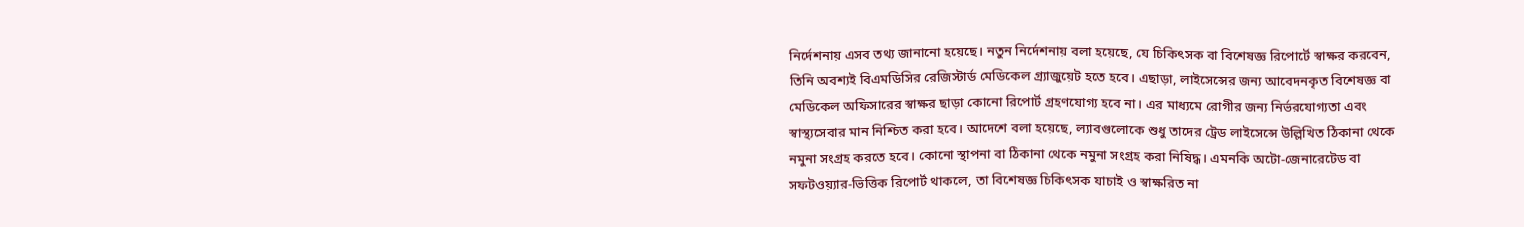নির্দেশনায় এসব তথ্য জানানো হয়েছে। নতুন নির্দেশনায় বলা হয়েছে, যে চিকিৎসক বা বিশেষজ্ঞ রিপোর্টে স্বাক্ষর করবেন, তিনি অবশ্যই বিএমডিসির রেজিস্টার্ড মেডিকেল গ্র্যাজুয়েট হতে হবে। এছাড়া, লাইসেন্সের জন্য আবেদনকৃত বিশেষজ্ঞ বা মেডিকেল অফিসারের স্বাক্ষর ছাড়া কোনো রিপোর্ট গ্রহণযোগ্য হবে না। এর মাধ্যমে রোগীর জন্য নির্ভরযোগ্যতা এবং স্বাস্থ্যসেবার মান নিশ্চিত করা হবে। আদেশে বলা হয়েছে, ল্যাবগুলোকে শুধু তাদের ট্রেড লাইসেন্সে উল্লিখিত ঠিকানা থেকে নমুনা সংগ্রহ করতে হবে। কোনো স্থাপনা বা ঠিকানা থেকে নমুনা সংগ্রহ করা নিষিদ্ধ। এমনকি অটো-জেনারেটেড বা সফটওয়্যার-ভিত্তিক রিপোর্ট থাকলে, তা বিশেষজ্ঞ চিকিৎসক যাচাই ও স্বাক্ষরিত না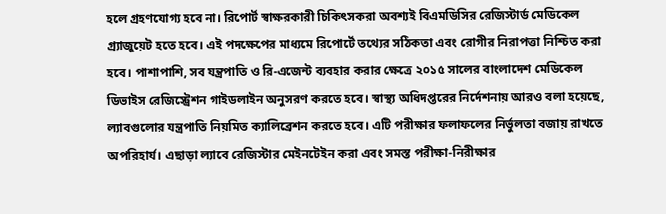হলে গ্রহণযোগ্য হবে না। রিপোর্ট স্বাক্ষরকারী চিকিৎসকরা অবশ্যই বিএমডিসির রেজিস্টার্ড মেডিকেল গ্র্যাজুয়েট হতে হবে। এই পদক্ষেপের মাধ্যমে রিপোর্টে তথ্যের সঠিকতা এবং রোগীর নিরাপত্তা নিশ্চিত করা হবে। পাশাপাশি, সব যন্ত্রপাতি ও রি-এজেন্ট ব্যবহার করার ক্ষেত্রে ২০১৫ সালের বাংলাদেশ মেডিকেল ডিভাইস রেজিস্ট্রেশন গাইডলাইন অনুসরণ করতে হবে। স্বাস্থ্য অধিদপ্তরের নির্দেশনায় আরও বলা হয়েছে, ল্যাবগুলোর যন্ত্রপাতি নিয়মিত ক্যালিব্রেশন করতে হবে। এটি পরীক্ষার ফলাফলের নির্ভুলতা বজায় রাখতে অপরিহার্য। এছাড়া ল্যাবে রেজিস্টার মেইনটেইন করা এবং সমস্ত পরীক্ষা-নিরীক্ষার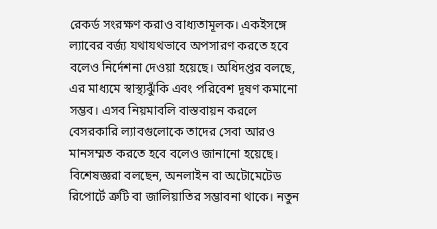রেকর্ড সংরক্ষণ করাও বাধ্যতামূলক। একইসঙ্গে ল্যাবের বর্জ্য যথাযথভাবে অপসারণ করতে হবে বলেও নির্দেশনা দেওয়া হয়েছে। অধিদপ্তর বলছে, এর মাধ্যমে স্বাস্থ্যঝুঁকি এবং পরিবেশ দূষণ কমানো সম্ভব। এসব নিয়মাবলি বাস্তবায়ন করলে বেসরকারি ল্যাবগুলোকে তাদের সেবা আরও মানসম্মত করতে হবে বলেও জানানো হয়েছে। বিশেষজ্ঞরা বলছেন, অনলাইন বা অটোমেটেড রিপোর্টে ত্রুটি বা জালিয়াতির সম্ভাবনা থাকে। নতুন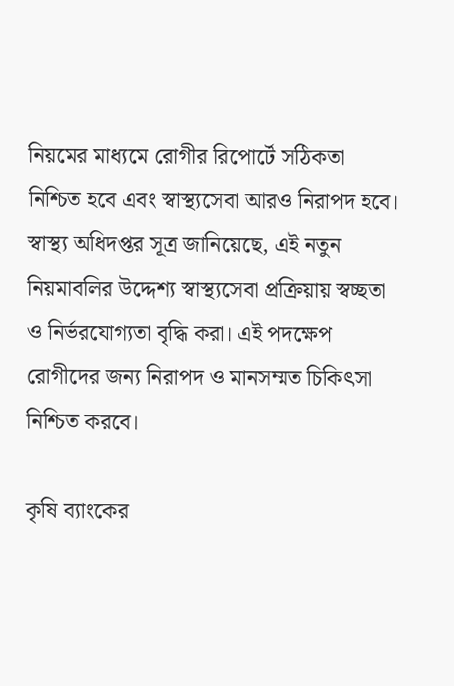নিয়মের মাধ্যমে রোগীর রিপোর্টে সঠিকতা নিশ্চিত হবে এবং স্বাস্থ্যসেবা আরও নিরাপদ হবে। স্বাস্থ্য অধিদপ্তর সূত্র জানিয়েছে, এই নতুন নিয়মাবলির উদ্দেশ্য স্বাস্থ্যসেবা প্রক্রিয়ায় স্বচ্ছতা ও নির্ভরযোগ্যতা বৃদ্ধি করা। এই পদক্ষেপ রোগীদের জন্য নিরাপদ ও মানসম্মত চিকিৎসা নিশ্চিত করবে।

কৃষি ব্যাংকের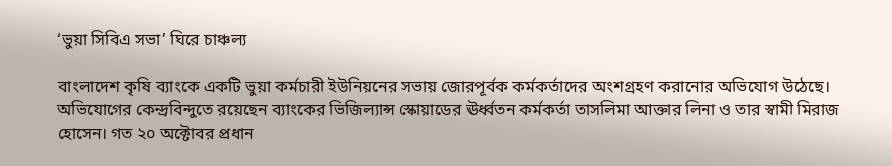‘ভুয়া সিবিএ সভা’ ঘিরে চাঞ্চল্য

বাংলাদেশ কৃষি ব্যাংকে একটি ভুয়া কর্মচারী ইউনিয়নের সভায় জোরপূর্বক কর্মকর্তাদের অংশগ্রহণ করানোর অভিযোগ উঠেছে। অভিযোগের কেন্দ্রবিন্দুতে রয়েছেন ব্যাংকের ভিজিল্যান্স স্কোয়াডের ঊর্ধ্বতন কর্মকর্তা তাসলিমা আক্তার লিনা ও তার স্বামী মিরাজ হোসেন। গত ২০ অক্টোবর প্রধান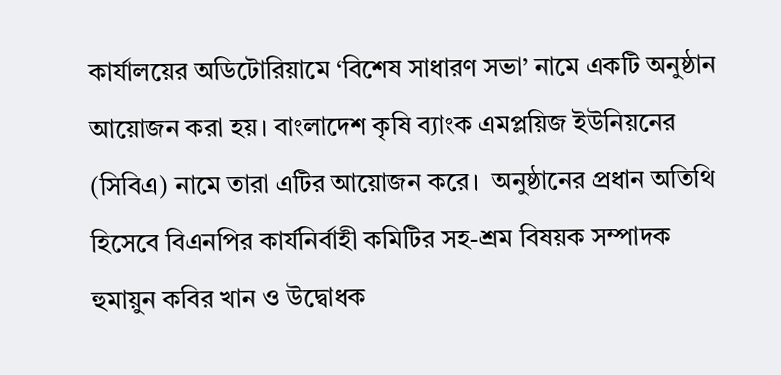কার্যালয়ের অডিটোরিয়ামে ‘বিশেষ সাধারণ সভা’ নামে একটি অনুষ্ঠান আয়োজন করা হয়। বাংলাদেশ কৃষি ব্যাংক এমপ্লয়িজ ইউনিয়নের (সিবিএ) নামে তারা এটির আয়োজন করে।  অনুষ্ঠানের প্রধান অতিথি হিসেবে বিএনপির কার্যনির্বাহী কমিটির সহ-শ্রম বিষয়ক সম্পাদক হুমায়ুন কবির খান ও উদ্বোধক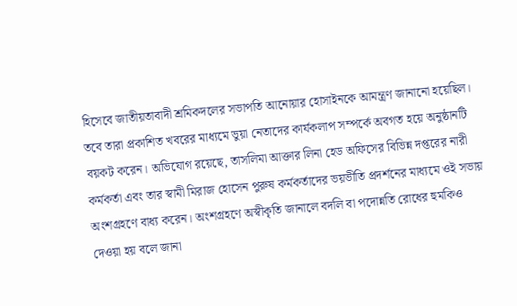হিসেবে জাতীয়তাবাদী শ্রমিকদলের সভাপতি আনোয়ার হোসাইনকে আমন্ত্রণ জানানো হয়েছিল। তবে তারা প্রকাশিত খবরের মাধ্যমে ভুয়া নেতাদের কার্যকলাপ সম্পর্কে অবগত হয়ে অনুষ্ঠানটি বয়কট করেন। অভিযোগ রয়েছে, তাসলিমা আক্তার লিনা হেড অফিসের বিভিন্ন দপ্তরের নারী কর্মকর্তা এবং তার স্বামী মিরাজ হোসেন পুরুষ কর্মকর্তাদের ভয়ভীতি প্রদর্শনের মাধ্যমে ওই সভায় অংশগ্রহণে বাধ্য করেন। অংশগ্রহণে অস্বীকৃতি জানালে বদলি বা পদোন্নতি রোধের হুমকিও দেওয়া হয় বলে জানা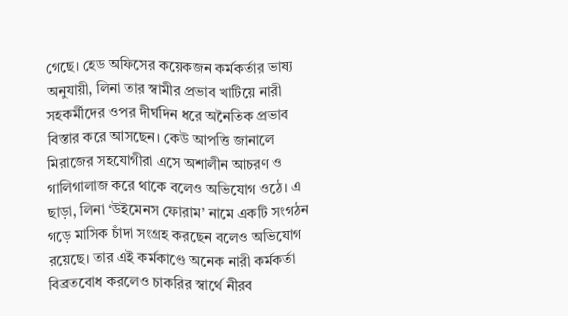গেছে। হেড অফিসের কয়েকজন কর্মকর্তার ভাষ্য অনুযায়ী, লিনা তার স্বামীর প্রভাব খাটিয়ে নারী সহকর্মীদের ওপর দীর্ঘদিন ধরে অনৈতিক প্রভাব বিস্তার করে আসছেন। কেউ আপত্তি জানালে মিরাজের সহযোগীরা এসে অশালীন আচরণ ও গালিগালাজ করে থাকে বলেও অভিযোগ ওঠে। এ ছাড়া, লিনা ‘উইমেনস ফোরাম’ নামে একটি সংগঠন গড়ে মাসিক চাঁদা সংগ্রহ করছেন বলেও অভিযোগ রয়েছে। তার এই কর্মকাণ্ডে অনেক নারী কর্মকর্তা বিব্রতবোধ করলেও চাকরির স্বার্থে নীরব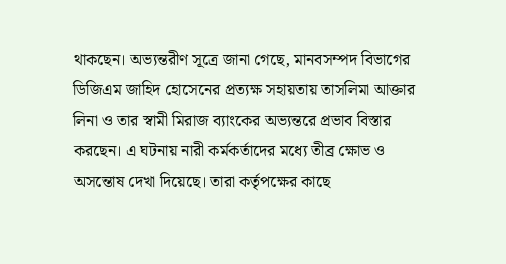থাকছেন। অভ্যন্তরীণ সূত্রে জানা গেছে, মানবসম্পদ বিভাগের ডিজিএম জাহিদ হোসেনের প্রত্যক্ষ সহায়তায় তাসলিমা আক্তার লিনা ও তার স্বামী মিরাজ ব্যাংকের অভ্যন্তরে প্রভাব বিস্তার করছেন। এ ঘটনায় নারী কর্মকর্তাদের মধ্যে তীব্র ক্ষোভ ও অসন্তোষ দেখা দিয়েছে। তারা কর্তৃপক্ষের কাছে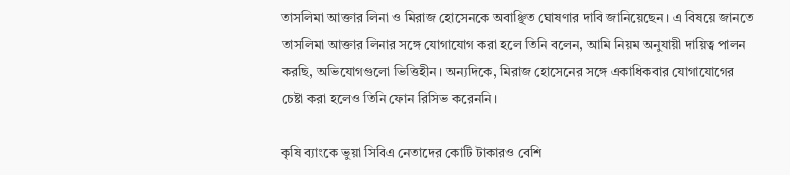তাসলিমা আক্তার লিনা ও মিরাজ হোসেনকে অবাঞ্ছিত ঘোষণার দাবি জানিয়েছেন। এ বিষয়ে জানতে তাসলিমা আক্তার লিনার সঙ্গে যোগাযোগ করা হলে তিনি বলেন, আমি নিয়ম অনুযায়ী দায়িত্ব পালন করছি, অভিযোগগুলো ভিত্তিহীন। অন্যদিকে, মিরাজ হোসেনের সঙ্গে একাধিকবার যোগাযোগের চেষ্টা করা হলেও তিনি ফোন রিসিভ করেননি।

কৃষি ব্যাংকে ভুয়া সিবিএ নেতাদের কোটি টাকারও বেশি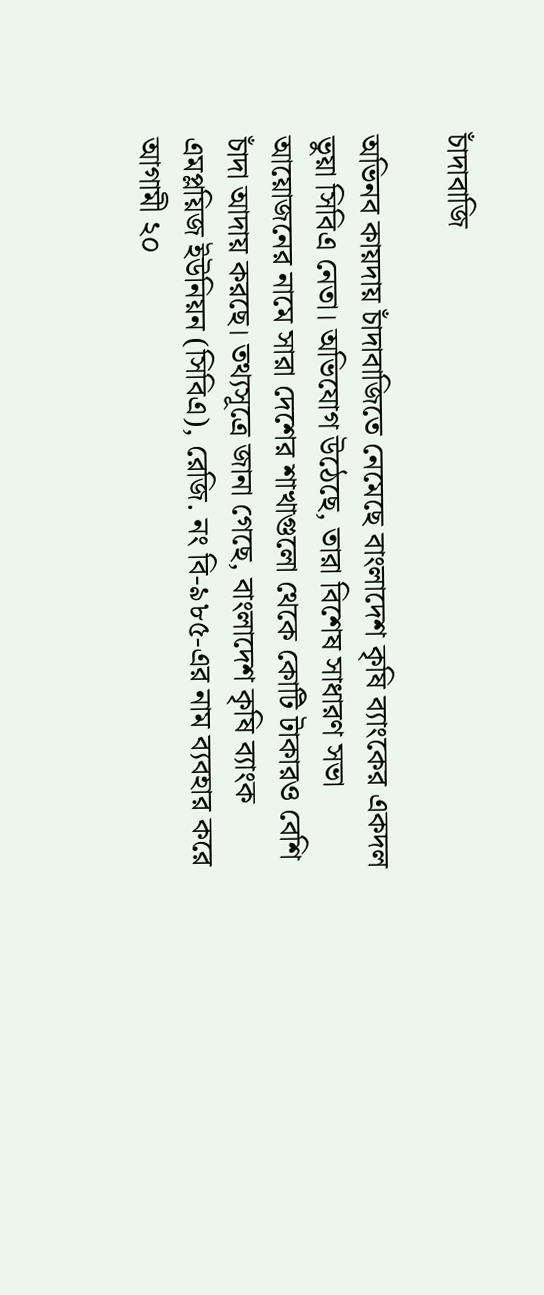চাঁদাবাজি

অভিনব কায়দায় চাঁদাবাজিতে নেমেছে বাংলাদেশ কৃষি ব্যাংকের একদল ভুয়া সিবিএ নেতা। অভিযোগ উঠেছে, তারা বিশেষ সাধারণ সভা আয়োজনের নামে সারা দেশের শাখাগুলো থেকে কোটি টাকারও বেশি চাঁদা আদায় করছে। তথ্যসূত্রে জানা গেছে, বাংলাদেশ কৃষি ব্যাংক এমপ্লয়িজ ইউনিয়ন (সিবিএ), রেজি. নং বি-৯৮৫-এর নাম ব্যবহার করে আগামী ২০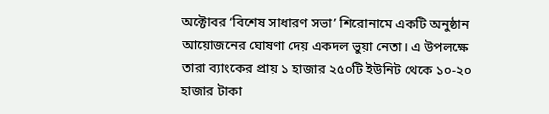অক্টোবর ‘বিশেষ সাধারণ সভা’ শিরোনামে একটি অনুষ্ঠান আয়োজনের ঘোষণা দেয় একদল ভুয়া নেতা। এ উপলক্ষে তারা ব্যাংকের প্রায় ১ হাজার ২৫০টি ইউনিট থেকে ১০-২০ হাজার টাকা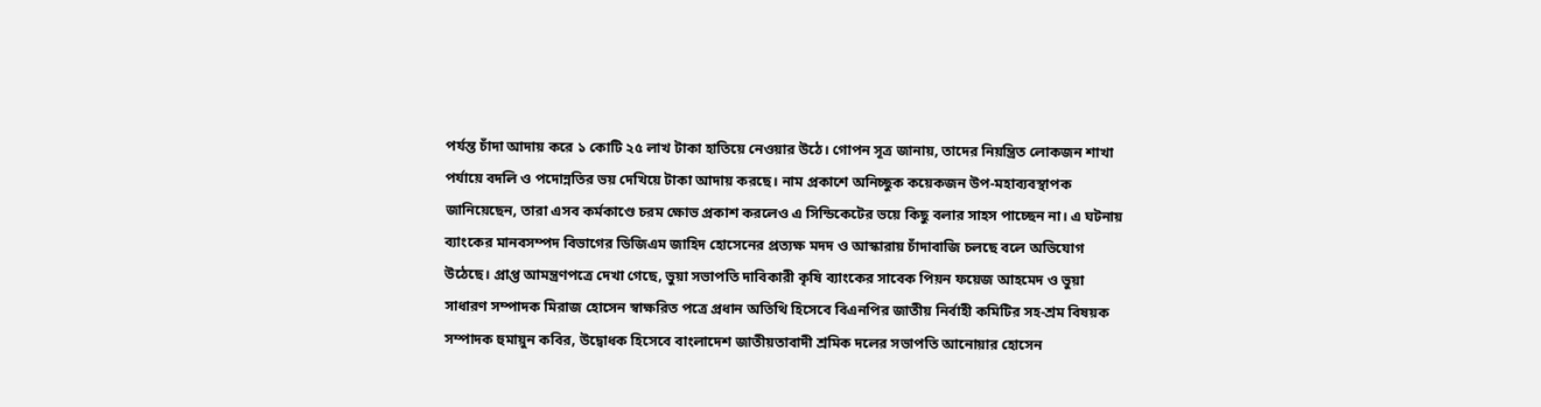পর্যন্ত চাঁদা আদায় করে ১ কোটি ২৫ লাখ টাকা হাতিয়ে নেওয়ার উঠে। গোপন সূত্র জানায়, তাদের নিয়ন্ত্রিত লোকজন শাখা পর্যায়ে বদলি ও পদোন্নতির ভয় দেখিয়ে টাকা আদায় করছে। নাম প্রকাশে অনিচ্ছুক কয়েকজন উপ-মহাব্যবস্থাপক জানিয়েছেন, তারা এসব কর্মকাণ্ডে চরম ক্ষোভ প্রকাশ করলেও এ সিন্ডিকেটের ভয়ে কিছু বলার সাহস পাচ্ছেন না। এ ঘটনায় ব্যাংকের মানবসম্পদ বিভাগের ডিজিএম জাহিদ হোসেনের প্রত্যক্ষ মদদ ও আস্কারায় চাঁদাবাজি চলছে বলে অভিযোগ উঠেছে। প্রাপ্ত আমন্ত্রণপত্রে দেখা গেছে, ভুয়া সভাপতি দাবিকারী কৃষি ব্যাংকের সাবেক পিয়ন ফয়েজ আহমেদ ও ভুয়া সাধারণ সম্পাদক মিরাজ হোসেন স্বাক্ষরিত পত্রে প্রধান অতিথি হিসেবে বিএনপির জাতীয় নির্বাহী কমিটির সহ-শ্রম বিষয়ক সম্পাদক হুমায়ুন কবির, উদ্বোধক হিসেবে বাংলাদেশ জাতীয়তাবাদী শ্রমিক দলের সভাপতি আনোয়ার হোসেন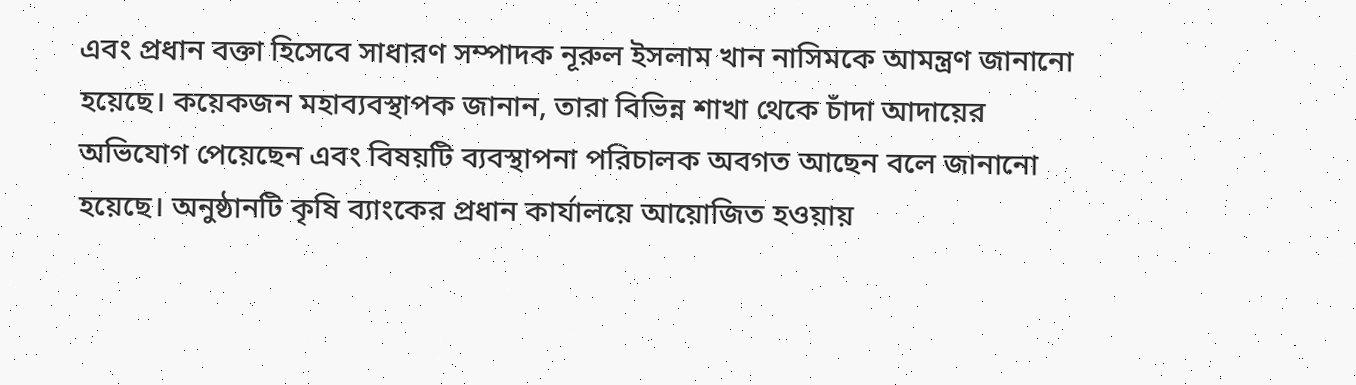এবং প্রধান বক্তা হিসেবে সাধারণ সম্পাদক নূরুল ইসলাম খান নাসিমকে আমন্ত্রণ জানানো হয়েছে। কয়েকজন মহাব্যবস্থাপক জানান, তারা বিভিন্ন শাখা থেকে চাঁদা আদায়ের অভিযোগ পেয়েছেন এবং বিষয়টি ব্যবস্থাপনা পরিচালক অবগত আছেন বলে জানানো হয়েছে। অনুষ্ঠানটি কৃষি ব্যাংকের প্রধান কার্যালয়ে আয়োজিত হওয়ায়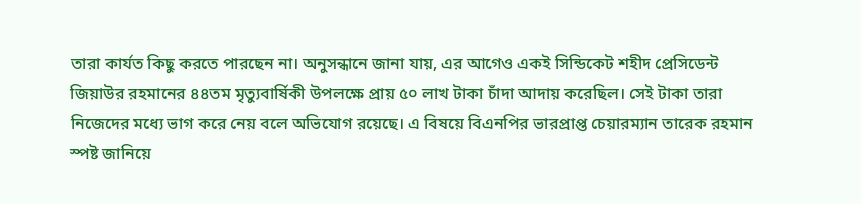তারা কার্যত কিছু করতে পারছেন না। অনুসন্ধানে জানা যায়, এর আগেও একই সিন্ডিকেট শহীদ প্রেসিডেন্ট জিয়াউর রহমানের ৪৪তম মৃত্যুবার্ষিকী উপলক্ষে প্রায় ৫০ লাখ টাকা চাঁদা আদায় করেছিল। সেই টাকা তারা নিজেদের মধ্যে ভাগ করে নেয় বলে অভিযোগ রয়েছে। এ বিষয়ে বিএনপির ভারপ্রাপ্ত চেয়ারম্যান তারেক রহমান স্পষ্ট জানিয়ে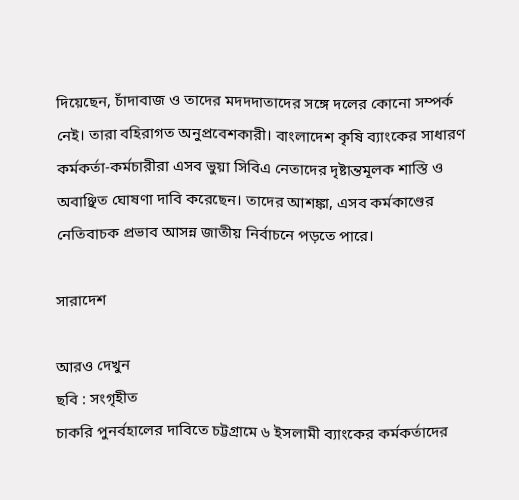দিয়েছেন, চাঁদাবাজ ও তাদের মদদদাতাদের সঙ্গে দলের কোনো সম্পর্ক নেই। তারা বহিরাগত অনুপ্রবেশকারী। বাংলাদেশ কৃষি ব্যাংকের সাধারণ কর্মকর্তা-কর্মচারীরা এসব ভুয়া সিবিএ নেতাদের দৃষ্টান্তমূলক শাস্তি ও অবাঞ্ছিত ঘোষণা দাবি করেছেন। তাদের আশঙ্কা, এসব কর্মকাণ্ডের নেতিবাচক প্রভাব আসন্ন জাতীয় নির্বাচনে পড়তে পারে।

সারাদেশ

আরও দেখুন
ছবি : সংগৃহীত
চাকরি পুনর্বহালের দাবিতে চট্টগ্রামে ৬ ইসলামী ব্যাংকের কর্মকর্তাদের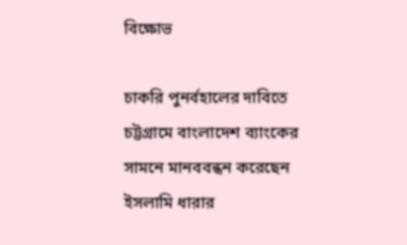বিক্ষোভ

চাকরি পুনর্বহালের দাবিতে চট্টগ্রামে বাংলাদেশ ব্যাংকের সামনে মানববন্ধন করেছেন ইসলামি ধারার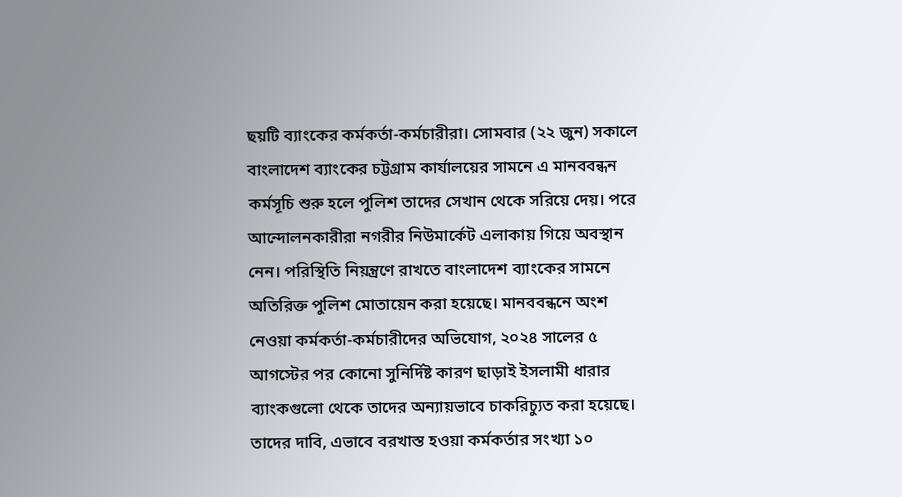ছয়টি ব্যাংকের কর্মকর্তা-কর্মচারীরা। সোমবার (২২ জুন) সকালে বাংলাদেশ ব্যাংকের চট্টগ্রাম কার্যালয়ের সামনে এ মানববন্ধন কর্মসূচি শুরু হলে পুলিশ তাদের সেখান থেকে সরিয়ে দেয়। পরে আন্দোলনকারীরা নগরীর নিউমার্কেট এলাকায় গিয়ে অবস্থান নেন। পরিস্থিতি নিয়ন্ত্রণে রাখতে বাংলাদেশ ব্যাংকের সামনে অতিরিক্ত পুলিশ মোতায়েন করা হয়েছে। মানববন্ধনে অংশ নেওয়া কর্মকর্তা-কর্মচারীদের অভিযোগ, ২০২৪ সালের ৫ আগস্টের পর কোনো সুনির্দিষ্ট কারণ ছাড়াই ইসলামী ধারার ব্যাংকগুলো থেকে তাদের অন্যায়ভাবে চাকরিচ্যুত করা হয়েছে। তাদের দাবি, এভাবে বরখাস্ত হওয়া কর্মকর্তার সংখ্যা ১০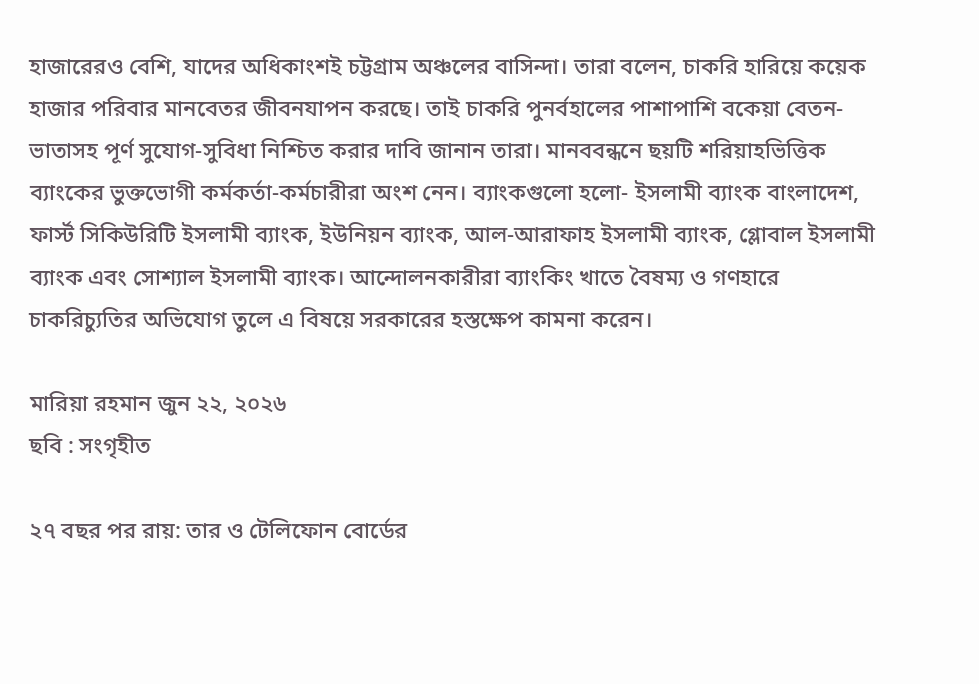হাজারেরও বেশি, যাদের অধিকাংশই চট্টগ্রাম অঞ্চলের বাসিন্দা। তারা বলেন, চাকরি হারিয়ে কয়েক হাজার পরিবার মানবেতর জীবনযাপন করছে। তাই চাকরি পুনর্বহালের পাশাপাশি বকেয়া বেতন-ভাতাসহ পূর্ণ সুযোগ-সুবিধা নিশ্চিত করার দাবি জানান তারা। মানববন্ধনে ছয়টি শরিয়াহভিত্তিক ব্যাংকের ভুক্তভোগী কর্মকর্তা-কর্মচারীরা অংশ নেন। ব্যাংকগুলো হলো- ইসলামী ব্যাংক বাংলাদেশ, ফার্স্ট সিকিউরিটি ইসলামী ব্যাংক, ইউনিয়ন ব্যাংক, আল-আরাফাহ ইসলামী ব্যাংক, গ্লোবাল ইসলামী ব্যাংক এবং সোশ্যাল ইসলামী ব্যাংক। আন্দোলনকারীরা ব্যাংকিং খাতে বৈষম্য ও গণহারে চাকরিচ্যুতির অভিযোগ তুলে এ বিষয়ে সরকারের হস্তক্ষেপ কামনা করেন।

মারিয়া রহমান জুন ২২, ২০২৬
ছবি : সংগৃহীত

২৭ বছর পর রায়: তার ও টেলিফোন বোর্ডের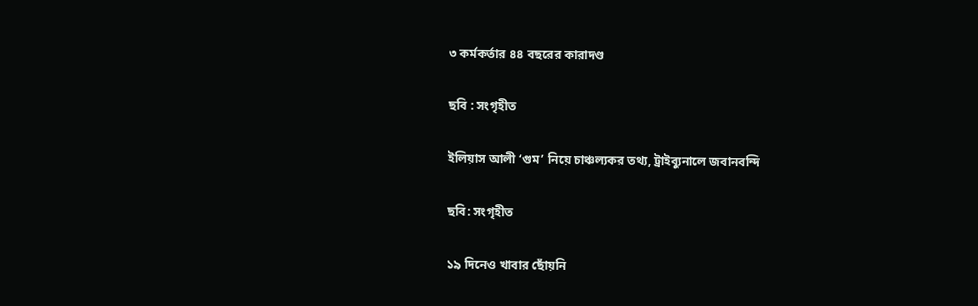৩ কর্মকর্তার ৪৪ বছরের কারাদণ্ড

ছবি : সংগৃহীত

ইলিয়াস আলী ‘গুম’ নিয়ে চাঞ্চল্যকর তথ্য, ট্রাইব্যুনালে জবানবন্দি

ছবি: সংগৃহীত

১৯ দিনেও খাবার ছোঁয়নি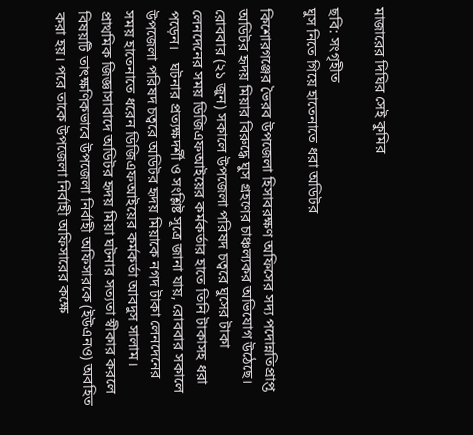মাজারের দিঘির সেই কুমির

ছবি: সংগৃহীত
ঘুস নিতে গিয়ে হাতেনাতে ধরা অডিটর

কিশোরগঞ্জের ভৈরব উপজেলা হিসাবরক্ষণ অফিসের সদ্য পদোন্নতিপ্রাপ্ত অডিটর হৃদয় মিয়ার বিরুদ্ধে ঘুস গ্রহণের চাঞ্চল্যকর অভিযোগ উঠেছে।    রোববার (২১ জুন) সকালে উপজেলা পরিষদ চত্বরে ঘুসের টাকা লেনদেনের সময় ডিজিএফআইয়ের কর্মকর্তার হাতে তিনি টাকাসহ ধরা পড়েন।   ঘটনার প্রত্যক্ষদর্শী ও সংশ্লিষ্ট সূত্রে জানা যায়, রোববার সকালে উপজেলা পরিষদ চত্বরে অডিটর হৃদয় মিয়াকে নগদ টাকা লেনদেনের সময় হাতেনাতে ধরেন ডিজিএফআইয়ের কর্মকর্তা আবদুস সালাম। প্রাথমিক জিজ্ঞাসাবাদে অডিটর হৃদয় মিয়া ঘটনার সত্যতা স্বীকার করলে বিষয়টি তাৎক্ষণিকভাবে উপজেলা নির্বাহী অফিসারকে (ইউএনও) অবহিত করা হয়। পরে তাকে উপজেলা নির্বাহী অফিসারের কক্ষে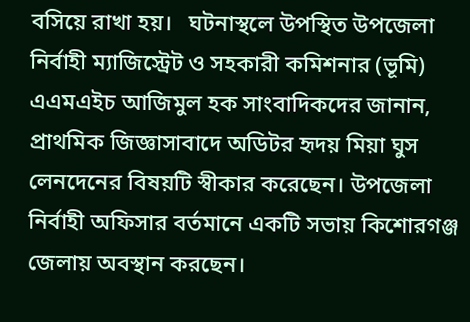বসিয়ে রাখা হয়।   ঘটনাস্থলে উপস্থিত উপজেলা নির্বাহী ম্যাজিস্ট্রেট ও সহকারী কমিশনার (ভূমি) এএমএইচ আজিমুল হক সাংবাদিকদের জানান, প্রাথমিক জিজ্ঞাসাবাদে অডিটর হৃদয় মিয়া ঘুস লেনদেনের বিষয়টি স্বীকার করেছেন। উপজেলা নির্বাহী অফিসার বর্তমানে একটি সভায় কিশোরগঞ্জ জেলায় অবস্থান করছেন।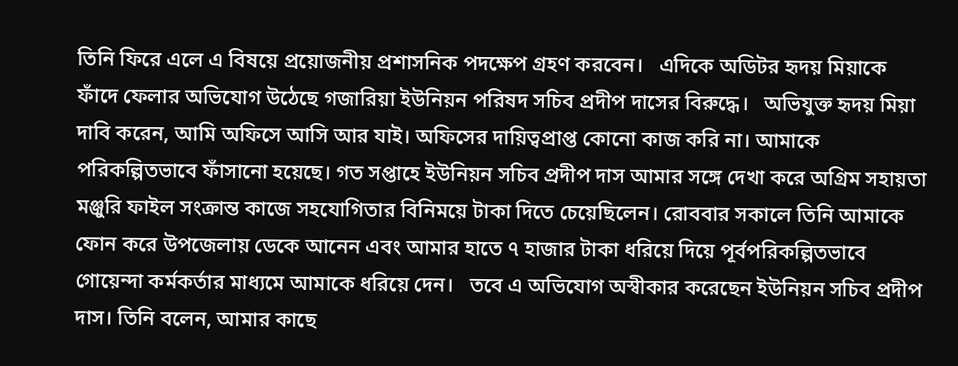তিনি ফিরে এলে এ বিষয়ে প্রয়োজনীয় প্রশাসনিক পদক্ষেপ গ্রহণ করবেন।   এদিকে অডিটর হৃদয় মিয়াকে ফাঁদে ফেলার অভিযোগ উঠেছে গজারিয়া ইউনিয়ন পরিষদ সচিব প্রদীপ দাসের বিরুদ্ধে।   অভিযুক্ত হৃদয় মিয়া দাবি করেন, আমি অফিসে আসি আর যাই। অফিসের দায়িত্বপ্রাপ্ত কোনো কাজ করি না। আমাকে পরিকল্পিতভাবে ফাঁসানো হয়েছে। গত সপ্তাহে ইউনিয়ন সচিব প্রদীপ দাস আমার সঙ্গে দেখা করে অগ্রিম সহায়তা মঞ্জুরি ফাইল সংক্রান্ত কাজে সহযোগিতার বিনিময়ে টাকা দিতে চেয়েছিলেন। রোববার সকালে তিনি আমাকে ফোন করে উপজেলায় ডেকে আনেন এবং আমার হাতে ৭ হাজার টাকা ধরিয়ে দিয়ে পূর্বপরিকল্পিতভাবে গোয়েন্দা কর্মকর্তার মাধ্যমে আমাকে ধরিয়ে দেন।   তবে এ অভিযোগ অস্বীকার করেছেন ইউনিয়ন সচিব প্রদীপ দাস। তিনি বলেন, আমার কাছে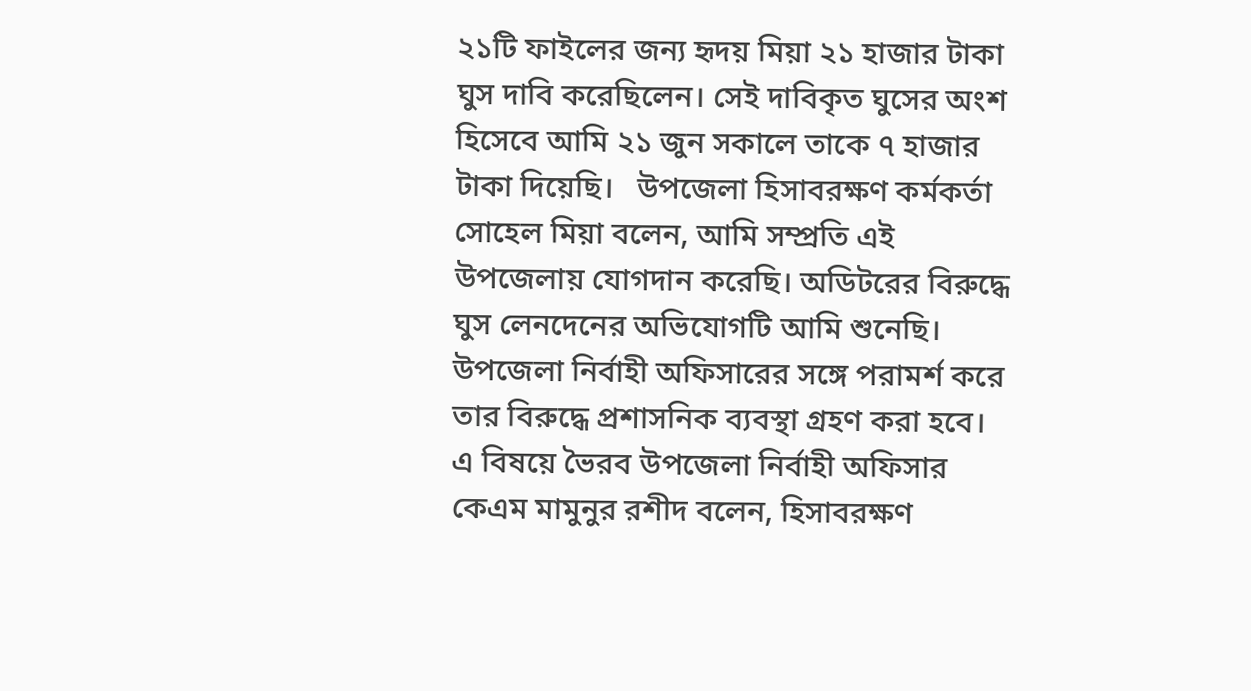২১টি ফাইলের জন্য হৃদয় মিয়া ২১ হাজার টাকা ঘুস দাবি করেছিলেন। সেই দাবিকৃত ঘুসের অংশ হিসেবে আমি ২১ জুন সকালে তাকে ৭ হাজার টাকা দিয়েছি।   উপজেলা হিসাবরক্ষণ কর্মকর্তা সোহেল মিয়া বলেন, আমি সম্প্রতি এই উপজেলায় যোগদান করেছি। অডিটরের বিরুদ্ধে ঘুস লেনদেনের অভিযোগটি আমি শুনেছি। উপজেলা নির্বাহী অফিসারের সঙ্গে পরামর্শ করে তার বিরুদ্ধে প্রশাসনিক ব্যবস্থা গ্রহণ করা হবে।   এ বিষয়ে ভৈরব উপজেলা নির্বাহী অফিসার কেএম মামুনুর রশীদ বলেন, হিসাবরক্ষণ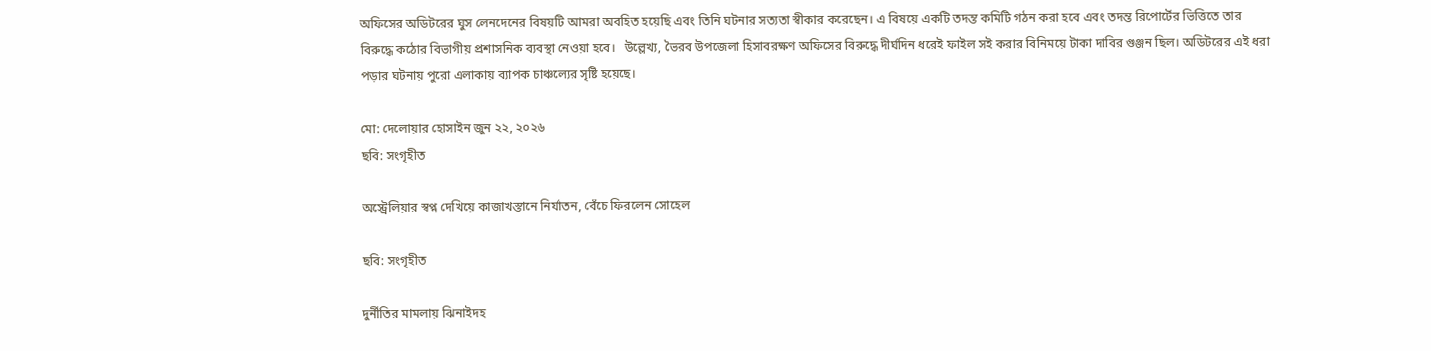অফিসের অডিটরের ঘুস লেনদেনের বিষয়টি আমরা অবহিত হয়েছি এবং তিনি ঘটনার সত্যতা স্বীকার করেছেন। এ বিষয়ে একটি তদন্ত কমিটি গঠন করা হবে এবং তদন্ত রিপোর্টের ভিত্তিতে তার বিরুদ্ধে কঠোর বিভাগীয় প্রশাসনিক ব্যবস্থা নেওয়া হবে।   উল্লেখ্য, ভৈরব উপজেলা হিসাবরক্ষণ অফিসের বিরুদ্ধে দীর্ঘদিন ধরেই ফাইল সই করার বিনিময়ে টাকা দাবির গুঞ্জন ছিল। অডিটরের এই ধরা পড়ার ঘটনায় পুরো এলাকায় ব্যাপক চাঞ্চল্যের সৃষ্টি হয়েছে।

মো: দেলোয়ার হোসাইন জুন ২২, ২০২৬
ছবি: সংগৃহীত

অস্ট্রেলিয়ার স্বপ্ন দেখিয়ে কাজাখস্তানে নির্যাতন, বেঁচে ফিরলেন সোহেল

ছবি: সংগৃহীত

দুর্নীতির মামলায় ঝিনাইদহ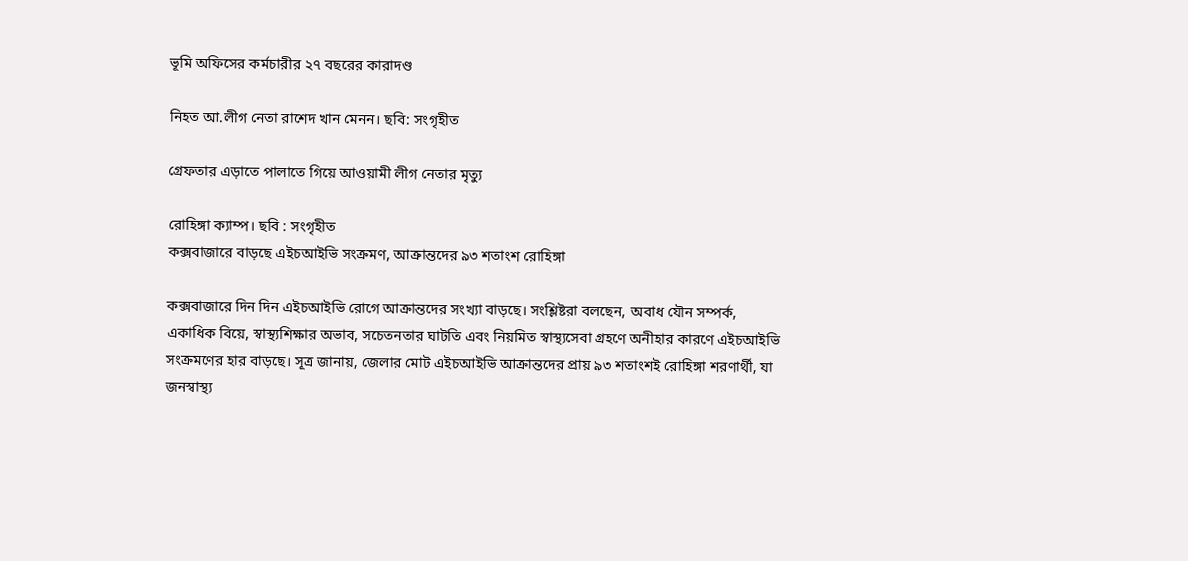ভূমি অফিসের কর্মচারীর ২৭ বছরের কারাদণ্ড

নিহত আ.লীগ নেতা রাশেদ খান মেনন। ছবি: সংগৃহীত

গ্রেফতার এড়াতে পালাতে গিয়ে আওয়ামী লীগ নেতার মৃত্যু

রোহিঙ্গা ক্যাম্প। ছবি : সংগৃহীত
কক্সবাজারে বাড়ছে এইচআইভি সংক্রমণ, আক্রান্তদের ৯৩ শতাংশ রোহিঙ্গা

কক্সবাজারে দিন দিন এইচআইভি রোগে আক্রান্তদের সংখ্যা বাড়ছে। সংশ্লিষ্টরা বলছেন, অবাধ যৌন সম্পর্ক, একাধিক বিয়ে, স্বাস্থ্যশিক্ষার অভাব, সচেতনতার ঘাটতি এবং নিয়মিত স্বাস্থ্যসেবা গ্রহণে অনীহার কারণে এইচআইভি সংক্রমণের হার বাড়ছে। সূত্র জানায়, জেলার মোট এইচআইভি আক্রান্তদের প্রায় ৯৩ শতাংশই রোহিঙ্গা শরণার্থী, যা জনস্বাস্থ্য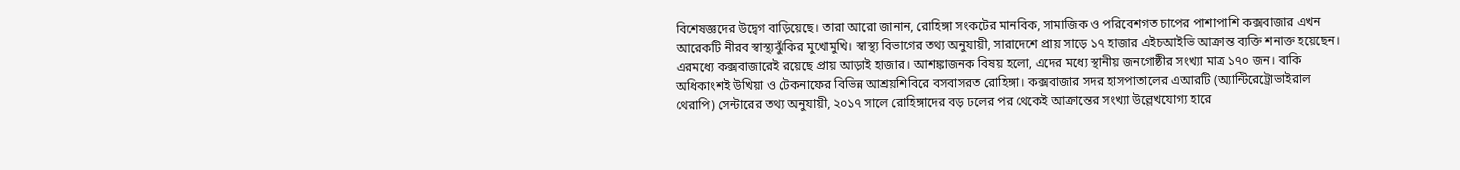বিশেষজ্ঞদের উদ্বেগ বাড়িয়েছে। তারা আরো জানান, রোহিঙ্গা সংকটের মানবিক, সামাজিক ও পরিবেশগত চাপের পাশাপাশি কক্সবাজার এখন আরেকটি নীরব স্বাস্থ্যঝুঁকির মুখোমুখি। স্বাস্থ্য বিভাগের তথ্য অনুযায়ী, সারাদেশে প্রায় সাড়ে ১৭ হাজার এইচআইভি আক্রান্ত ব্যক্তি শনাক্ত হয়েছেন। এরমধ্যে কক্সবাজারেই রয়েছে প্রায় আড়াই হাজার। আশঙ্কাজনক বিষয় হলো, এদের মধ্যে স্থানীয় জনগোষ্ঠীর সংখ্যা মাত্র ১৭০ জন। বাকি অধিকাংশই উখিয়া ও টেকনাফের বিভিন্ন আশ্রয়শিবিরে বসবাসরত রোহিঙ্গা। কক্সবাজার সদর হাসপাতালের এআরটি (অ্যান্টিরেট্রোভাইরাল থেরাপি) সেন্টারের তথ্য অনুযায়ী, ২০১৭ সালে রোহিঙ্গাদের বড় ঢলের পর থেকেই আক্রান্তের সংখ্যা উল্লেখযোগ্য হারে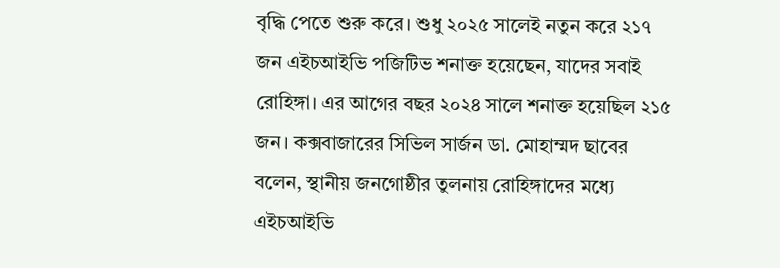বৃদ্ধি পেতে শুরু করে। শুধু ২০২৫ সালেই নতুন করে ২১৭ জন এইচআইভি পজিটিভ শনাক্ত হয়েছেন, যাদের সবাই রোহিঙ্গা। এর আগের বছর ২০২৪ সালে শনাক্ত হয়েছিল ২১৫ জন। কক্সবাজারের সিভিল সার্জন ডা. মোহাম্মদ ছাবের বলেন, স্থানীয় জনগোষ্ঠীর তুলনায় রোহিঙ্গাদের মধ্যে এইচআইভি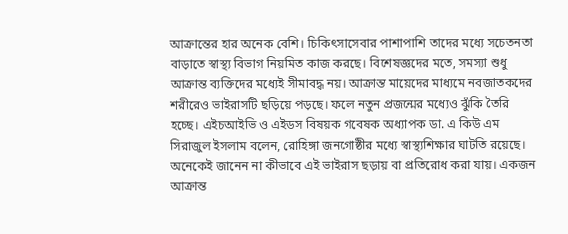আক্রান্তের হার অনেক বেশি। চিকিৎসাসেবার পাশাপাশি তাদের মধ্যে সচেতনতা বাড়াতে স্বাস্থ্য বিভাগ নিয়মিত কাজ করছে। বিশেষজ্ঞদের মতে, সমস্যা শুধু আক্রান্ত ব্যক্তিদের মধ্যেই সীমাবদ্ধ নয়। আক্রান্ত মায়েদের মাধ্যমে নবজাতকদের শরীরেও ভাইরাসটি ছড়িয়ে পড়ছে। ফলে নতুন প্রজন্মের মধ্যেও ঝুঁকি তৈরি হচ্ছে। এইচআইভি ও এইডস বিষয়ক গবেষক অধ্যাপক ডা. এ কিউ এম সিরাজুল ইসলাম বলেন, রোহিঙ্গা জনগোষ্ঠীর মধ্যে স্বাস্থ্যশিক্ষার ঘাটতি রয়েছে। অনেকেই জানেন না কীভাবে এই ভাইরাস ছড়ায় বা প্রতিরোধ করা যায়। একজন আক্রান্ত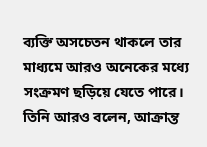ব্যক্তি অসচেতন থাকলে তার মাধ্যমে আরও অনেকের মধ্যে সংক্রমণ ছড়িয়ে যেতে পারে। তিনি আরও বলেন, আক্রান্ত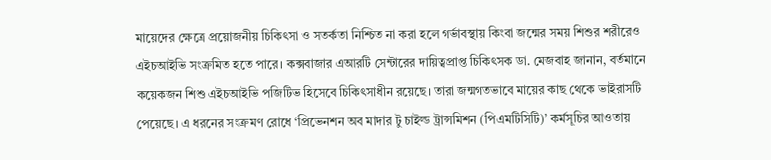মায়েদের ক্ষেত্রে প্রয়োজনীয় চিকিৎসা ও সতর্কতা নিশ্চিত না করা হলে গর্ভাবস্থায় কিংবা জন্মের সময় শিশুর শরীরেও এইচআইভি সংক্রমিত হতে পারে। কক্সবাজার এআরটি সেন্টারের দায়িত্বপ্রাপ্ত চিকিৎসক ডা. মেজবাহ জানান, বর্তমানে কয়েকজন শিশু এইচআইভি পজিটিভ হিসেবে চিকিৎসাধীন রয়েছে। তারা জন্মগতভাবে মায়ের কাছ থেকে ভাইরাসটি পেয়েছে। এ ধরনের সংক্রমণ রোধে ‘প্রিভেনশন অব মাদার টু চাইল্ড ট্রান্সমিশন (পিএমটিসিটি)’ কর্মসূচির আওতায়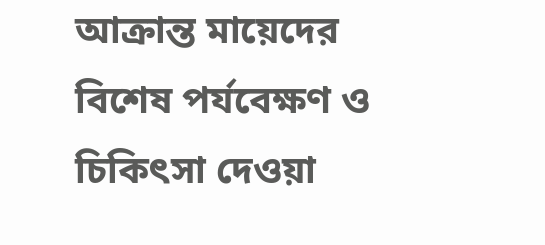আক্রান্ত মায়েদের বিশেষ পর্যবেক্ষণ ও চিকিৎসা দেওয়া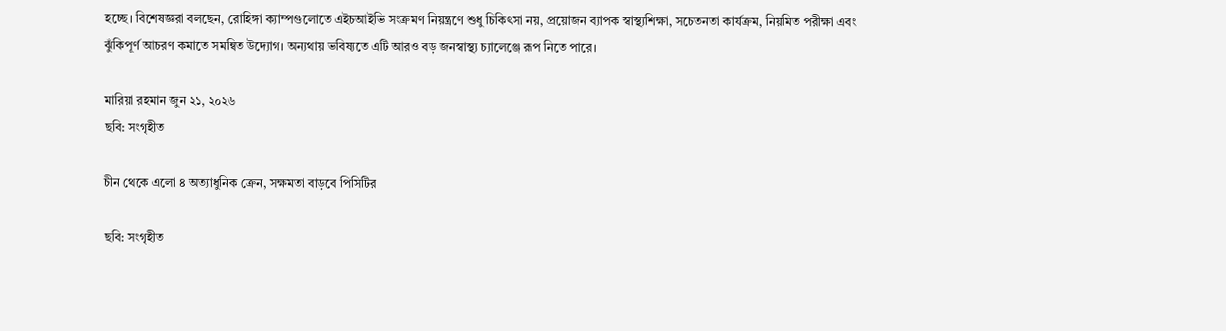হচ্ছে। বিশেষজ্ঞরা বলছেন, রোহিঙ্গা ক্যাম্পগুলোতে এইচআইভি সংক্রমণ নিয়ন্ত্রণে শুধু চিকিৎসা নয়, প্রয়োজন ব্যাপক স্বাস্থ্যশিক্ষা, সচেতনতা কার্যক্রম, নিয়মিত পরীক্ষা এবং ঝুঁকিপূর্ণ আচরণ কমাতে সমন্বিত উদ্যোগ। অন্যথায় ভবিষ্যতে এটি আরও বড় জনস্বাস্থ্য চ্যালেঞ্জে রূপ নিতে পারে।

মারিয়া রহমান জুন ২১, ২০২৬
ছবি: সংগৃহীত

চীন থেকে এলো ৪ অত্যাধুনিক ক্রেন, সক্ষমতা বাড়বে পিসিটির

ছবি: সংগৃহীত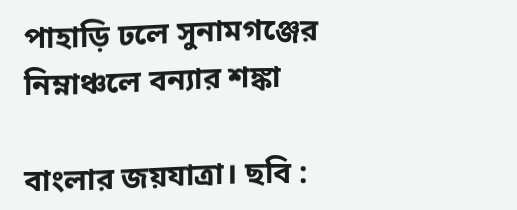পাহাড়ি ঢলে সুনামগঞ্জের নিম্নাঞ্চলে বন্যার শঙ্কা

বাংলার জয়যাত্রা। ছবি :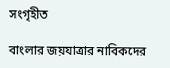সংগৃহীত

বাংলার জয়যাত্রার নাবিকদের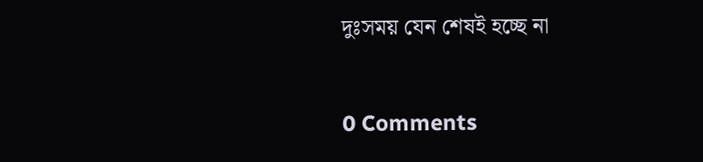দুঃসময় যেন শেষই হচ্ছে না

0 Comments